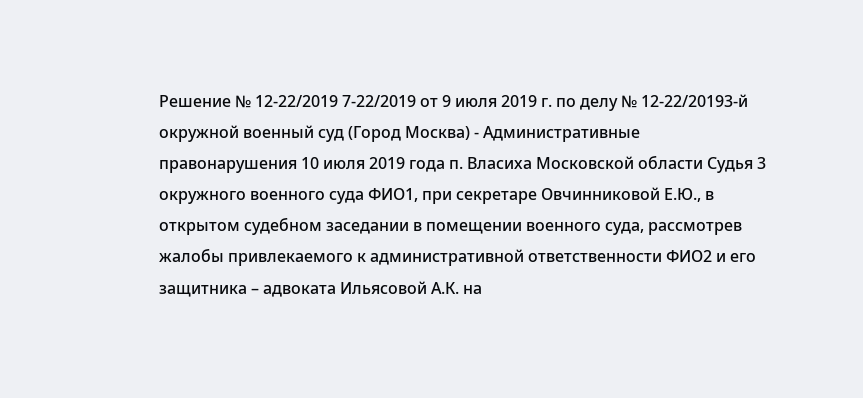Решение № 12-22/2019 7-22/2019 от 9 июля 2019 г. по делу № 12-22/20193-й окружной военный суд (Город Москва) - Административные правонарушения 10 июля 2019 года п. Власиха Московской области Судья 3 окружного военного суда ФИО1, при секретаре Овчинниковой Е.Ю., в открытом судебном заседании в помещении военного суда, рассмотрев жалобы привлекаемого к административной ответственности ФИО2 и его защитника – адвоката Ильясовой А.К. на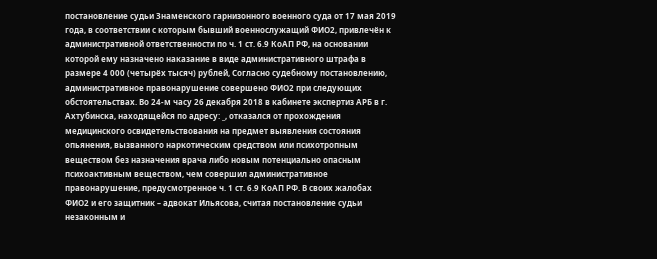постановление судьи Знаменского гарнизонного военного суда от 17 мая 2019 года, в соответствии с которым бывший военнослужащий ФИО2, привлечён к административной ответственности по ч. 1 ст. 6.9 КоАП РФ, на основании которой ему назначено наказание в виде административного штрафа в размере 4 000 (четырёх тысяч) рублей, Согласно судебному постановлению, административное правонарушение совершено ФИО2 при следующих обстоятельствах. Во 24-м часу 26 декабря 2018 в кабинете экспертиз АРБ в г. Ахтубинска, находящейся по адресу: _, отказался от прохождения медицинского освидетельствования на предмет выявления состояния опьянения, вызванного наркотическим средством или психотропным веществом без назначения врача либо новым потенциально опасным психоактивным веществом, чем совершил административное правонарушение, предусмотренное ч. 1 ст. 6.9 КоАП РФ. В своих жалобах ФИО2 и его защитник – адвокат Ильясова, считая постановление судьи незаконным и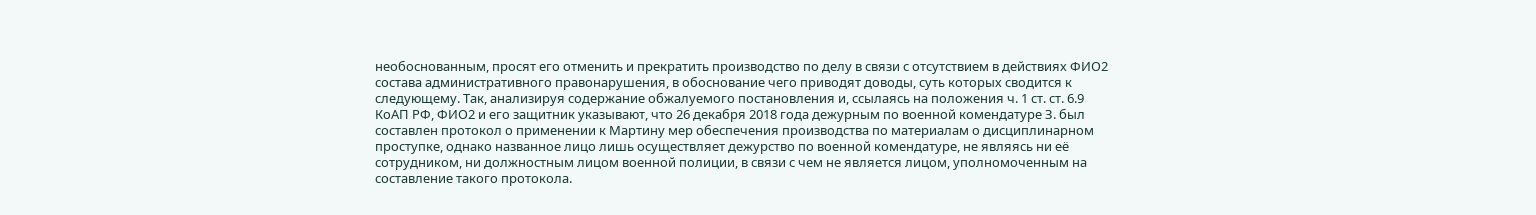необоснованным, просят его отменить и прекратить производство по делу в связи с отсутствием в действиях ФИО2 состава административного правонарушения, в обоснование чего приводят доводы, суть которых сводится к следующему. Так, анализируя содержание обжалуемого постановления и, ссылаясь на положения ч. 1 ст. ст. 6.9 КоАП РФ, ФИО2 и его защитник указывают, что 26 декабря 2018 года дежурным по военной комендатуре З. был составлен протокол о применении к Мартину мер обеспечения производства по материалам о дисциплинарном проступке, однако названное лицо лишь осуществляет дежурство по военной комендатуре, не являясь ни её сотрудником, ни должностным лицом военной полиции, в связи с чем не является лицом, уполномоченным на составление такого протокола.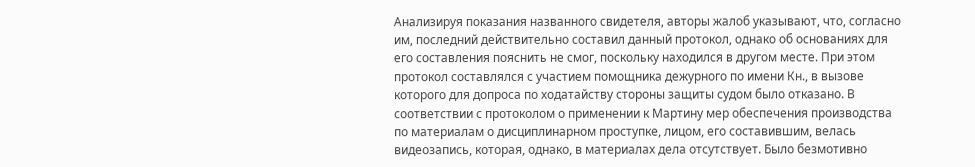Анализируя показания названного свидетеля, авторы жалоб указывают, что, согласно им, последний действительно составил данный протокол, однако об основаниях для его составления пояснить не смог, поскольку находился в другом месте. При этом протокол составлялся с участием помощника дежурного по имени Кн., в вызове которого для допроса по ходатайству стороны защиты судом было отказано. В соответствии с протоколом о применении к Мартину мер обеспечения производства по материалам о дисциплинарном проступке, лицом, его составившим, велась видеозапись, которая, однако, в материалах дела отсутствует. Было безмотивно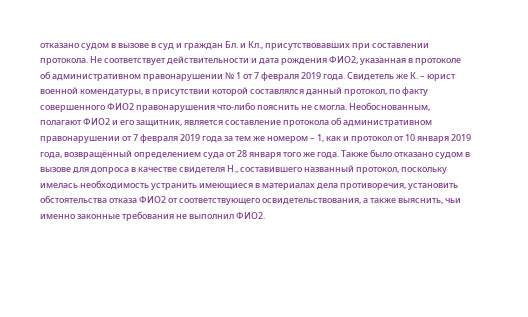отказано судом в вызове в суд и граждан Бл. и Кл., присутствовавших при составлении протокола. Не соответствует действительности и дата рождения ФИО2, указанная в протоколе об административном правонарушении № 1 от 7 февраля 2019 года. Свидетель же К. – юрист военной комендатуры, в присутствии которой составлялся данный протокол, по факту совершенного ФИО2 правонарушения что-либо пояснить не смогла. Необоснованным, полагают ФИО2 и его защитник, является составление протокола об административном правонарушении от 7 февраля 2019 года за тем же номером – 1, как и протокол от 10 января 2019 года, возвращённый определением суда от 28 января того же года. Также было отказано судом в вызове для допроса в качестве свидетеля Н., составившего названный протокол, поскольку имелась необходимость устранить имеющиеся в материалах дела противоречия, установить обстоятельства отказа ФИО2 от соответствующего освидетельствования, а также выяснить, чьи именно законные требования не выполнил ФИО2.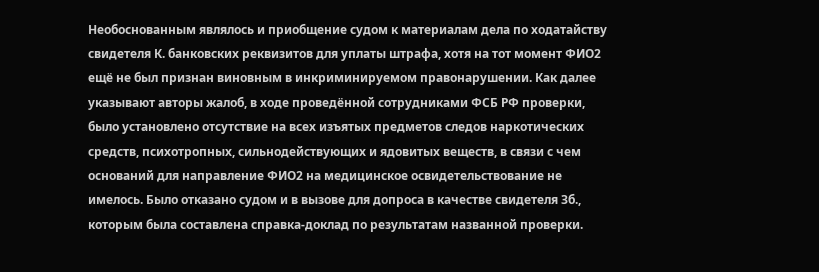Необоснованным являлось и приобщение судом к материалам дела по ходатайству свидетеля К. банковских реквизитов для уплаты штрафа, хотя на тот момент ФИО2 ещё не был признан виновным в инкриминируемом правонарушении. Как далее указывают авторы жалоб, в ходе проведённой сотрудниками ФСБ РФ проверки, было установлено отсутствие на всех изъятых предметов следов наркотических средств, психотропных, сильнодействующих и ядовитых веществ, в связи с чем оснований для направление ФИО2 на медицинское освидетельствование не имелось. Было отказано судом и в вызове для допроса в качестве свидетеля Зб., которым была составлена справка-доклад по результатам названной проверки.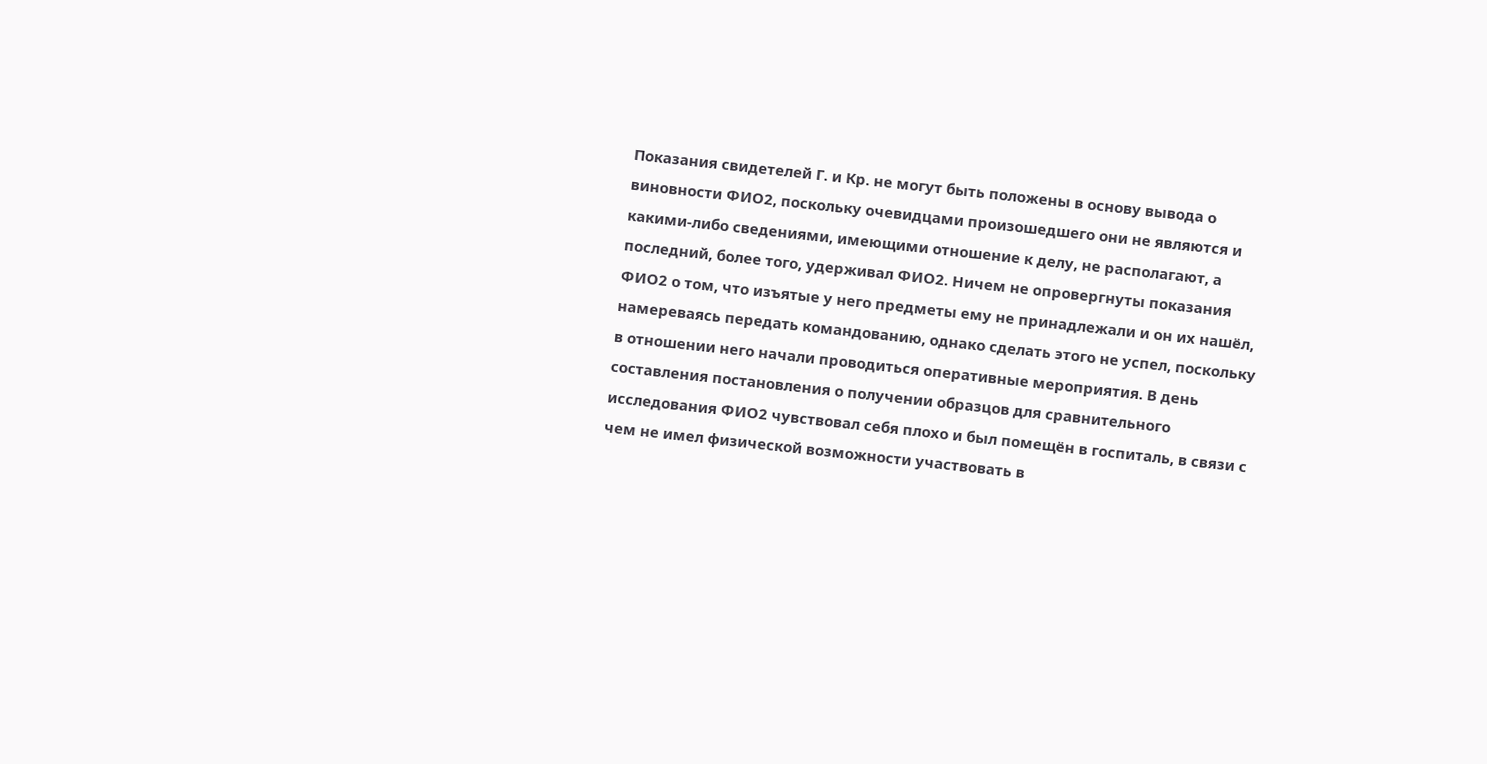Показания свидетелей Г. и Кр. не могут быть положены в основу вывода о виновности ФИО2, поскольку очевидцами произошедшего они не являются и какими-либо сведениями, имеющими отношение к делу, не располагают, а последний, более того, удерживал ФИО2. Ничем не опровергнуты показания ФИО2 о том, что изъятые у него предметы ему не принадлежали и он их нашёл, намереваясь передать командованию, однако сделать этого не успел, поскольку в отношении него начали проводиться оперативные мероприятия. В день составления постановления о получении образцов для сравнительного исследования ФИО2 чувствовал себя плохо и был помещён в госпиталь, в связи с чем не имел физической возможности участвовать в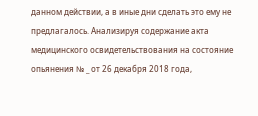данном действии, а в иные дни сделать это ему не предлагалось. Анализируя содержание акта медицинского освидетельствования на состояние опьянения № _ от 26 декабря 2018 года,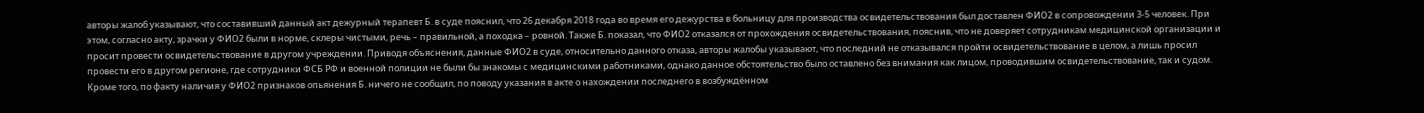авторы жалоб указывают, что составивший данный акт дежурный терапевт Б. в суде пояснил, что 26 декабря 2018 года во время его дежурства в больницу для производства освидетельствования был доставлен ФИО2 в сопровождении 3-5 человек. При этом, согласно акту, зрачки у ФИО2 были в норме, склеры чистыми, речь – правильной, а походка – ровной. Также Б. показал, что ФИО2 отказался от прохождения освидетельствования, пояснив, что не доверяет сотрудникам медицинской организации и просит провести освидетельствование в другом учреждении. Приводя объяснения, данные ФИО2 в суде, относительно данного отказа, авторы жалобы указывают, что последний не отказывался пройти освидетельствование в целом, а лишь просил провести его в другом регионе, где сотрудники ФСБ РФ и военной полиции не были бы знакомы с медицинскими работниками, однако данное обстоятельство было оставлено без внимания как лицом, проводившим освидетельствование, так и судом. Кроме того, по факту наличия у ФИО2 признаков опьянения Б. ничего не сообщил, по поводу указания в акте о нахождении последнего в возбуждённом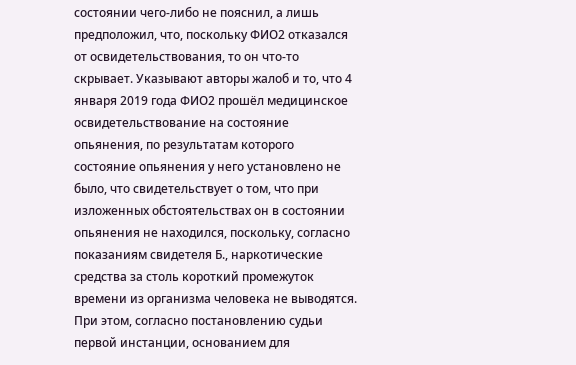состоянии чего-либо не пояснил, а лишь предположил, что, поскольку ФИО2 отказался от освидетельствования, то он что-то скрывает. Указывают авторы жалоб и то, что 4 января 2019 года ФИО2 прошёл медицинское освидетельствование на состояние опьянения, по результатам которого состояние опьянения у него установлено не было, что свидетельствует о том, что при изложенных обстоятельствах он в состоянии опьянения не находился, поскольку, согласно показаниям свидетеля Б., наркотические средства за столь короткий промежуток времени из организма человека не выводятся. При этом, согласно постановлению судьи первой инстанции, основанием для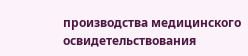производства медицинского освидетельствования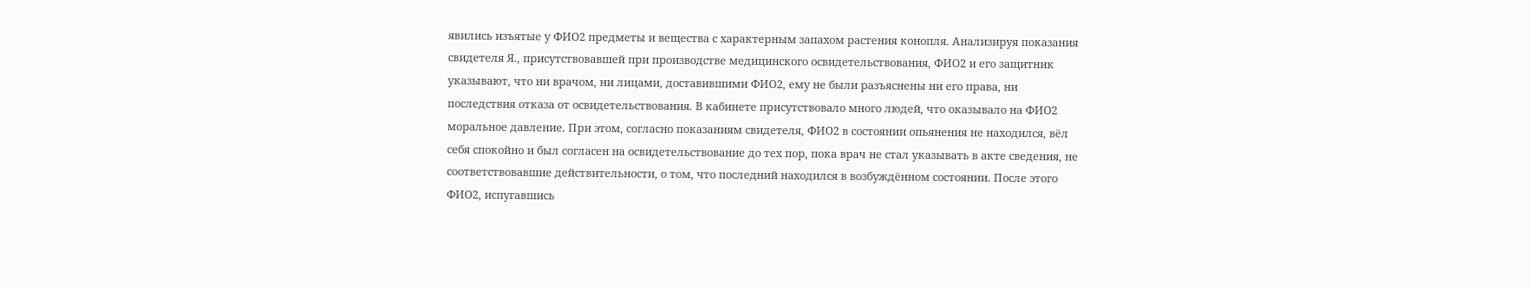явились изъятые у ФИО2 предметы и вещества с характерным запахом растения конопля. Анализируя показания свидетеля Я., присутствовавшей при производстве медицинского освидетельствования, ФИО2 и его защитник указывают, что ни врачом, ни лицами, доставившими ФИО2, ему не были разъяснены ни его права, ни последствия отказа от освидетельствования. В кабинете присутствовало много людей, что оказывало на ФИО2 моральное давление. При этом, согласно показаниям свидетеля, ФИО2 в состоянии опьянения не находился, вёл себя спокойно и был согласен на освидетельствование до тех пор, пока врач не стал указывать в акте сведения, не соответствовавшие действительности, о том, что последний находился в возбуждённом состоянии. После этого ФИО2, испугавшись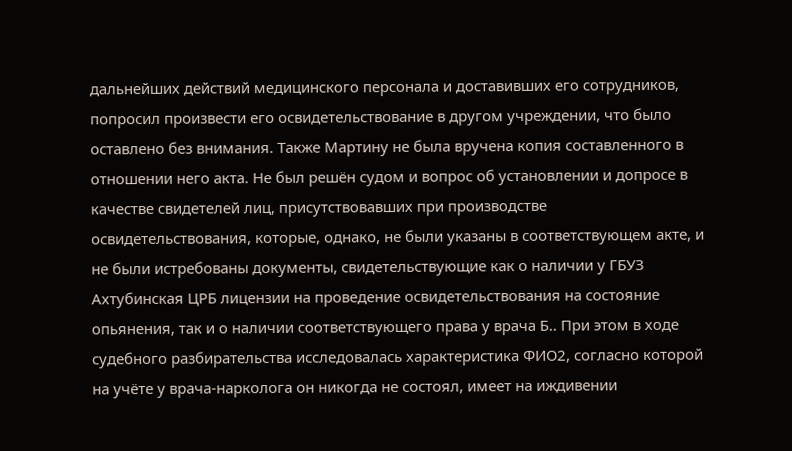дальнейших действий медицинского персонала и доставивших его сотрудников, попросил произвести его освидетельствование в другом учреждении, что было оставлено без внимания. Также Мартину не была вручена копия составленного в отношении него акта. Не был решён судом и вопрос об установлении и допросе в качестве свидетелей лиц, присутствовавших при производстве освидетельствования, которые, однако, не были указаны в соответствующем акте, и не были истребованы документы, свидетельствующие как о наличии у ГБУЗ Ахтубинская ЦРБ лицензии на проведение освидетельствования на состояние опьянения, так и о наличии соответствующего права у врача Б.. При этом в ходе судебного разбирательства исследовалась характеристика ФИО2, согласно которой на учёте у врача-нарколога он никогда не состоял, имеет на иждивении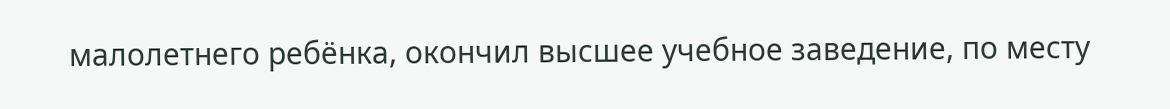малолетнего ребёнка, окончил высшее учебное заведение, по месту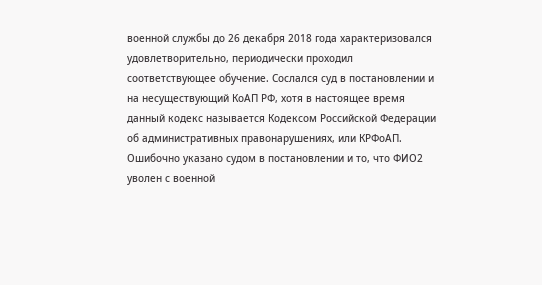военной службы до 26 декабря 2018 года характеризовался удовлетворительно, периодически проходил соответствующее обучение. Сослался суд в постановлении и на несуществующий КоАП РФ, хотя в настоящее время данный кодекс называется Кодексом Российской Федерации об административных правонарушениях, или КРФоАП. Ошибочно указано судом в постановлении и то, что ФИО2 уволен с военной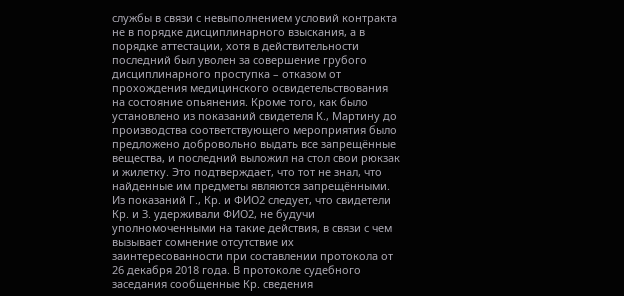службы в связи с невыполнением условий контракта не в порядке дисциплинарного взыскания, а в порядке аттестации, хотя в действительности последний был уволен за совершение грубого дисциплинарного проступка – отказом от прохождения медицинского освидетельствования на состояние опьянения. Кроме того, как было установлено из показаний свидетеля К., Мартину до производства соответствующего мероприятия было предложено добровольно выдать все запрещённые вещества, и последний выложил на стол свои рюкзак и жилетку. Это подтверждает, что тот не знал, что найденные им предметы являются запрещёнными. Из показаний Г., Кр. и ФИО2 следует, что свидетели Кр. и З. удерживали ФИО2, не будучи уполномоченными на такие действия, в связи с чем вызывает сомнение отсутствие их заинтересованности при составлении протокола от 26 декабря 2018 года. В протоколе судебного заседания сообщенные Кр. сведения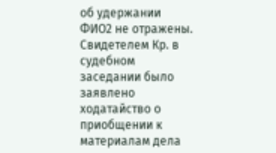об удержании ФИО2 не отражены. Свидетелем Кр. в судебном заседании было заявлено ходатайство о приобщении к материалам дела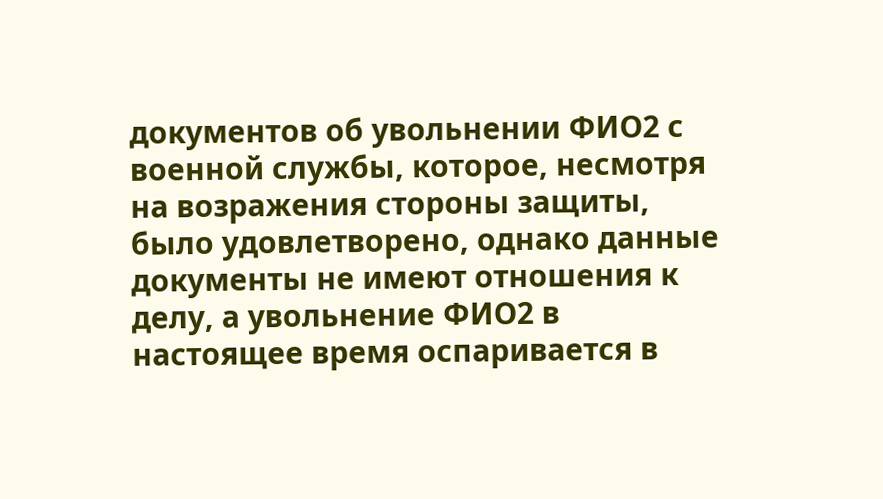документов об увольнении ФИО2 с военной службы, которое, несмотря на возражения стороны защиты, было удовлетворено, однако данные документы не имеют отношения к делу, а увольнение ФИО2 в настоящее время оспаривается в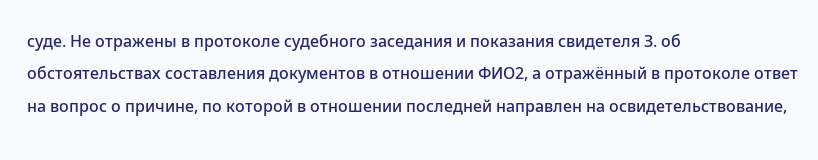суде. Не отражены в протоколе судебного заседания и показания свидетеля З. об обстоятельствах составления документов в отношении ФИО2, а отражённый в протоколе ответ на вопрос о причине, по которой в отношении последней направлен на освидетельствование,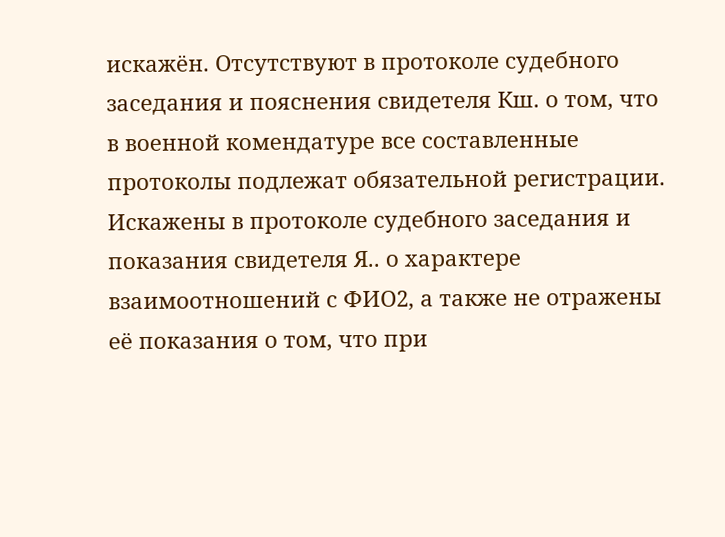искажён. Отсутствуют в протоколе судебного заседания и пояснения свидетеля Кш. о том, что в военной комендатуре все составленные протоколы подлежат обязательной регистрации. Искажены в протоколе судебного заседания и показания свидетеля Я.. о характере взаимоотношений с ФИО2, а также не отражены её показания о том, что при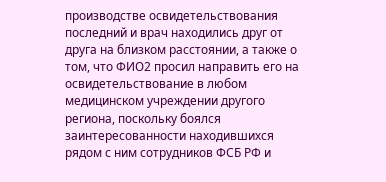производстве освидетельствования последний и врач находились друг от друга на близком расстоянии, а также о том, что ФИО2 просил направить его на освидетельствование в любом медицинском учреждении другого региона, поскольку боялся заинтересованности находившихся рядом с ним сотрудников ФСБ РФ и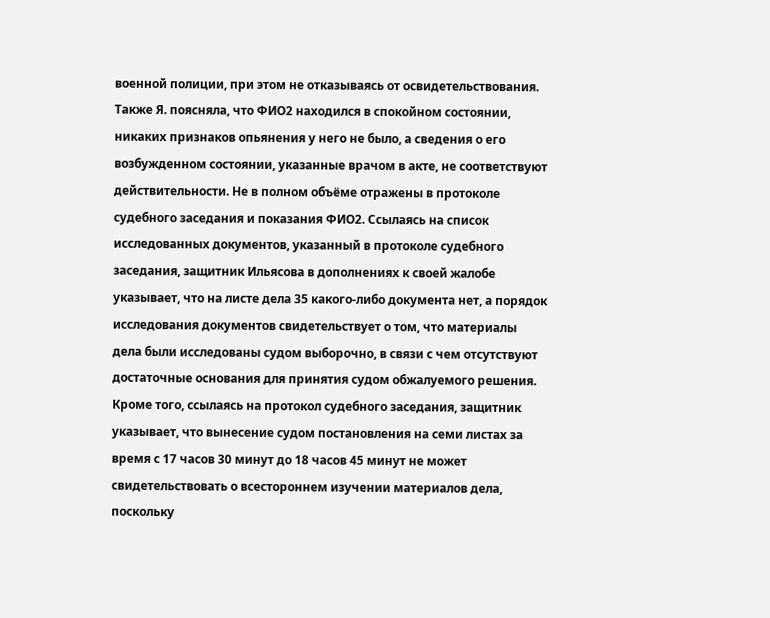военной полиции, при этом не отказываясь от освидетельствования. Также Я. поясняла, что ФИО2 находился в спокойном состоянии, никаких признаков опьянения у него не было, а сведения о его возбужденном состоянии, указанные врачом в акте, не соответствуют действительности. Не в полном объёме отражены в протоколе судебного заседания и показания ФИО2. Ссылаясь на список исследованных документов, указанный в протоколе судебного заседания, защитник Ильясова в дополнениях к своей жалобе указывает, что на листе дела 35 какого-либо документа нет, а порядок исследования документов свидетельствует о том, что материалы дела были исследованы судом выборочно, в связи с чем отсутствуют достаточные основания для принятия судом обжалуемого решения. Кроме того, ссылаясь на протокол судебного заседания, защитник указывает, что вынесение судом постановления на семи листах за время с 17 часов 30 минут до 18 часов 45 минут не может свидетельствовать о всестороннем изучении материалов дела, поскольку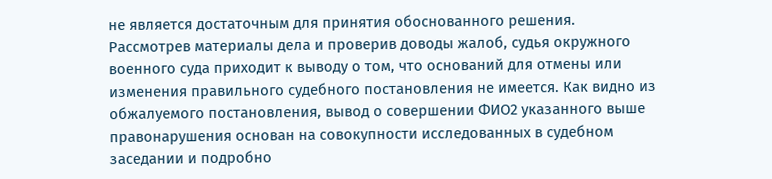не является достаточным для принятия обоснованного решения. Рассмотрев материалы дела и проверив доводы жалоб, судья окружного военного суда приходит к выводу о том, что оснований для отмены или изменения правильного судебного постановления не имеется. Как видно из обжалуемого постановления, вывод о совершении ФИО2 указанного выше правонарушения основан на совокупности исследованных в судебном заседании и подробно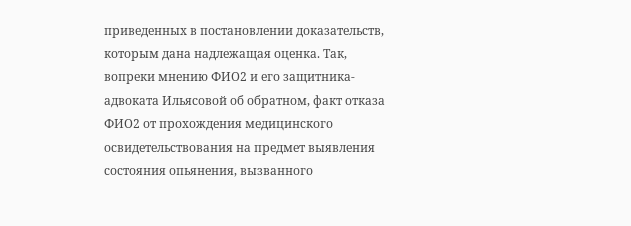приведенных в постановлении доказательств, которым дана надлежащая оценка. Так, вопреки мнению ФИО2 и его защитника-адвоката Ильясовой об обратном, факт отказа ФИО2 от прохождения медицинского освидетельствования на предмет выявления состояния опьянения, вызванного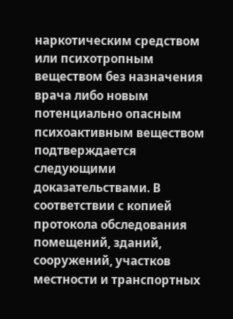наркотическим средством или психотропным веществом без назначения врача либо новым потенциально опасным психоактивным веществом подтверждается следующими доказательствами. В соответствии с копией протокола обследования помещений, зданий, сооружений, участков местности и транспортных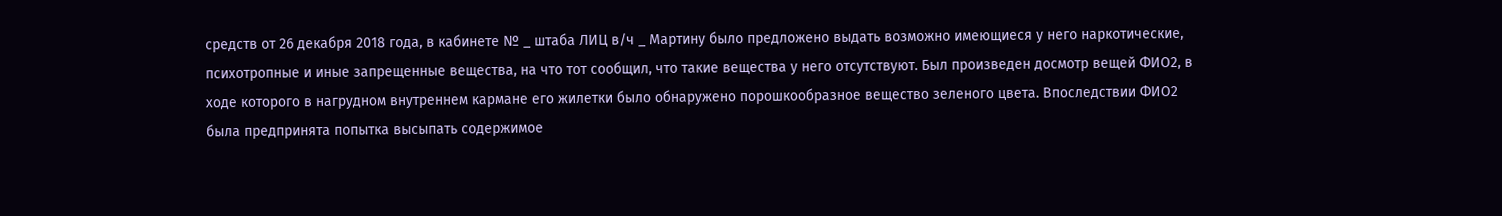средств от 26 декабря 2018 года, в кабинете № _ штаба ЛИЦ в/ч _ Мартину было предложено выдать возможно имеющиеся у него наркотические, психотропные и иные запрещенные вещества, на что тот сообщил, что такие вещества у него отсутствуют. Был произведен досмотр вещей ФИО2, в ходе которого в нагрудном внутреннем кармане его жилетки было обнаружено порошкообразное вещество зеленого цвета. Впоследствии ФИО2 была предпринята попытка высыпать содержимое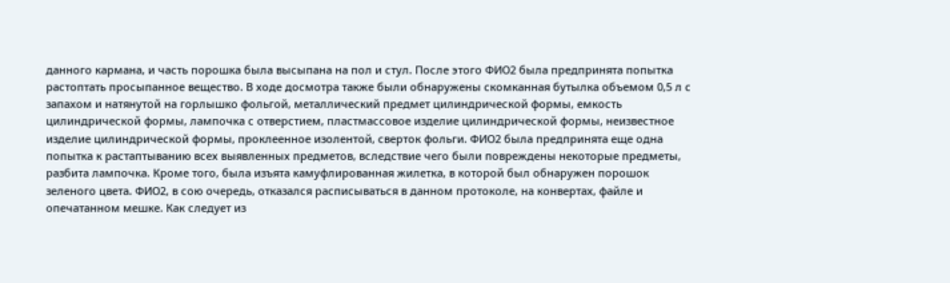данного кармана, и часть порошка была высыпана на пол и стул. После этого ФИО2 была предпринята попытка растоптать просыпанное вещество. В ходе досмотра также были обнаружены скомканная бутылка объемом 0,5 л с запахом и натянутой на горлышко фольгой, металлический предмет цилиндрической формы, емкость цилиндрической формы, лампочка с отверстием, пластмассовое изделие цилиндрической формы, неизвестное изделие цилиндрической формы, проклеенное изолентой, сверток фольги. ФИО2 была предпринята еще одна попытка к растаптыванию всех выявленных предметов, вследствие чего были повреждены некоторые предметы, разбита лампочка. Кроме того, была изъята камуфлированная жилетка, в которой был обнаружен порошок зеленого цвета. ФИО2, в сою очередь, отказался расписываться в данном протоколе, на конвертах, файле и опечатанном мешке. Как следует из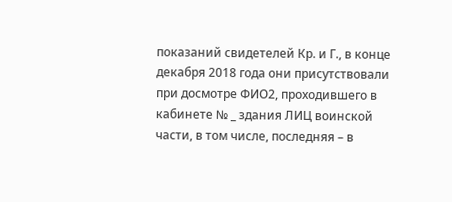показаний свидетелей Кр. и Г., в конце декабря 2018 года они присутствовали при досмотре ФИО2, проходившего в кабинете № _ здания ЛИЦ воинской части, в том числе, последняя – в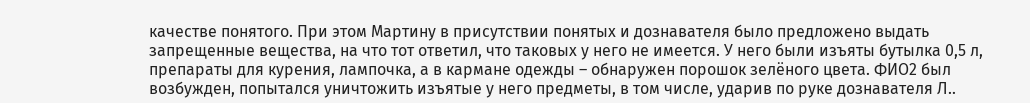качестве понятого. При этом Мартину в присутствии понятых и дознавателя было предложено выдать запрещенные вещества, на что тот ответил, что таковых у него не имеется. У него были изъяты бутылка 0,5 л, препараты для курения, лампочка, а в кармане одежды – обнаружен порошок зелёного цвета. ФИО2 был возбужден, попытался уничтожить изъятые у него предметы, в том числе, ударив по руке дознавателя Л..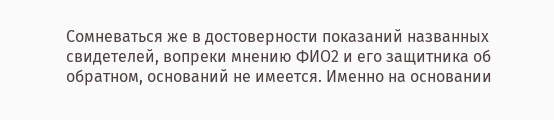Сомневаться же в достоверности показаний названных свидетелей, вопреки мнению ФИО2 и его защитника об обратном, оснований не имеется. Именно на основании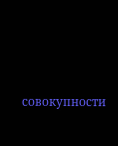совокупности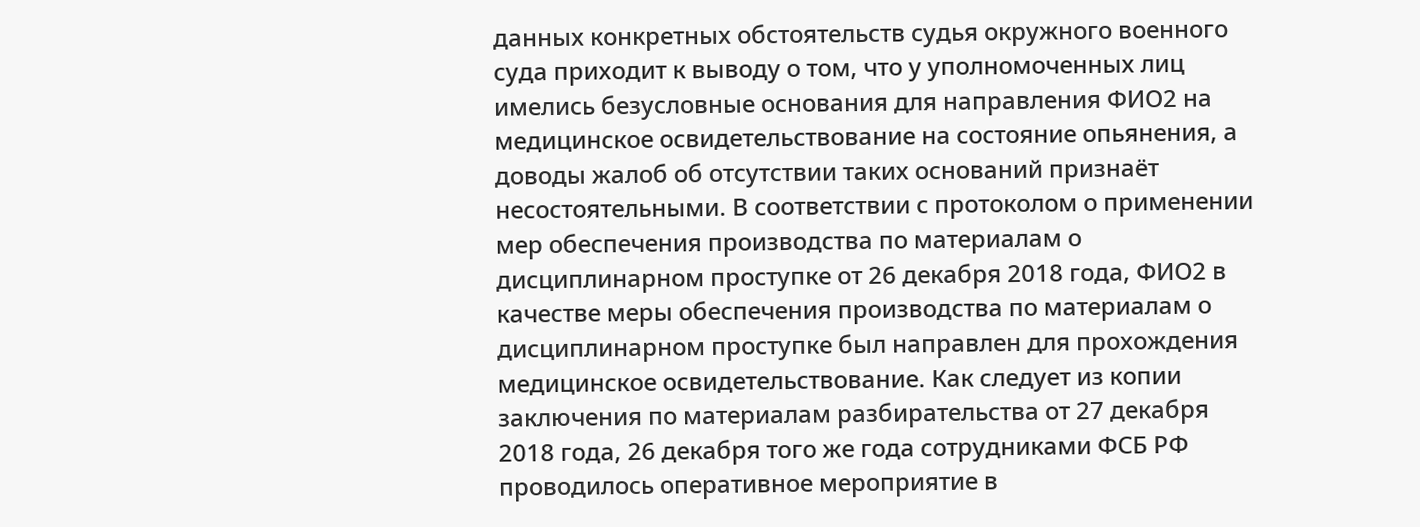данных конкретных обстоятельств судья окружного военного суда приходит к выводу о том, что у уполномоченных лиц имелись безусловные основания для направления ФИО2 на медицинское освидетельствование на состояние опьянения, а доводы жалоб об отсутствии таких оснований признаёт несостоятельными. В соответствии с протоколом о применении мер обеспечения производства по материалам о дисциплинарном проступке от 26 декабря 2018 года, ФИО2 в качестве меры обеспечения производства по материалам о дисциплинарном проступке был направлен для прохождения медицинское освидетельствование. Как следует из копии заключения по материалам разбирательства от 27 декабря 2018 года, 26 декабря того же года сотрудниками ФСБ РФ проводилось оперативное мероприятие в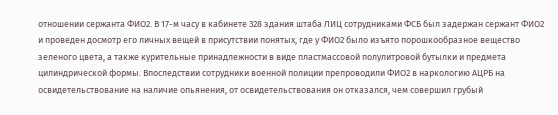отношении сержанта ФИО2. В 17-м часу в кабинете 328 здания штаба ЛИЦ сотрудниками ФСБ был задержан сержант ФИО2 и проведен досмотр его личных вещей в присутствии понятых, где у ФИО2 было изъято порошкообразное вещество зеленого цвета, а также курительные принадлежности в виде пластмассовой полулитровой бутылки и предмета цилиндрической формы. Впоследствии сотрудники военной полиции препроводили ФИО2 в наркологию АЦРБ на освидетельствование на наличие опьянения, от освидетельствования он отказался, чем совершил грубый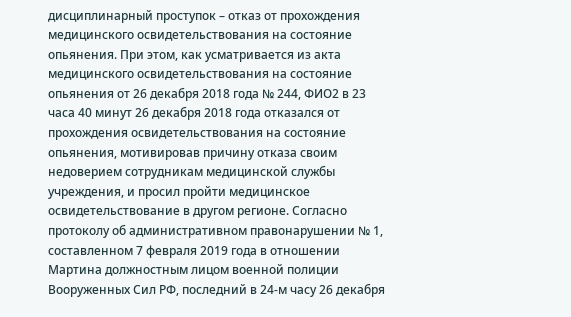дисциплинарный проступок – отказ от прохождения медицинского освидетельствования на состояние опьянения. При этом, как усматривается из акта медицинского освидетельствования на состояние опьянения от 26 декабря 2018 года № 244, ФИО2 в 23 часа 40 минут 26 декабря 2018 года отказался от прохождения освидетельствования на состояние опьянения, мотивировав причину отказа своим недоверием сотрудникам медицинской службы учреждения, и просил пройти медицинское освидетельствование в другом регионе. Согласно протоколу об административном правонарушении № 1, составленном 7 февраля 2019 года в отношении Мартина должностным лицом военной полиции Вооруженных Сил РФ, последний в 24-м часу 26 декабря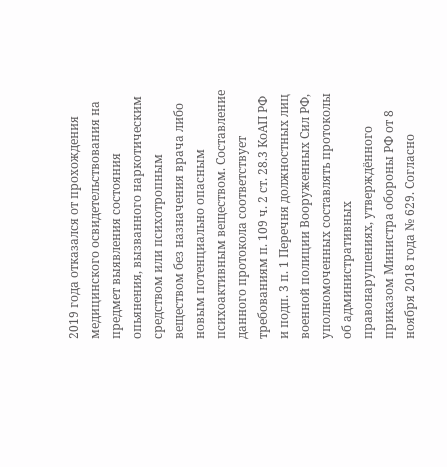2019 года отказался от прохождения медицинского освидетельствования на предмет выявления состояния опьянения, вызванного наркотическим средством или психотропным веществом без назначения врача либо новым потенциально опасным психоактивным веществом. Составление данного протокола соответствует требованиям п. 109 ч. 2 ст. 28.3 КоАП РФ и подп. 3 п. 1 Перечня должностных лиц военной полиции Вооруженных Сил РФ, уполномоченных составлять протоколы об административных правонарушениях, утверждённого приказом Министра обороны РФ от 8 ноября 2018 года № 629. Согласно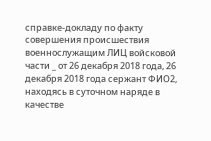справке-докладу по факту совершения происшествия военнослужащим ЛИЦ войсковой части _ от 26 декабря 2018 года, 26 декабря 2018 года сержант ФИО2, находясь в суточном наряде в качестве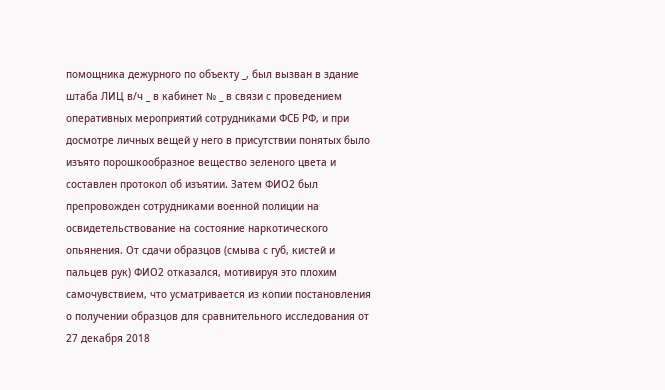помощника дежурного по объекту _, был вызван в здание штаба ЛИЦ в/ч _ в кабинет № _ в связи с проведением оперативных мероприятий сотрудниками ФСБ РФ, и при досмотре личных вещей у него в присутствии понятых было изъято порошкообразное вещество зеленого цвета и составлен протокол об изъятии. Затем ФИО2 был препровожден сотрудниками военной полиции на освидетельствование на состояние наркотического опьянения. От сдачи образцов (смыва с губ, кистей и пальцев рук) ФИО2 отказался, мотивируя это плохим самочувствием, что усматривается из копии постановления о получении образцов для сравнительного исследования от 27 декабря 2018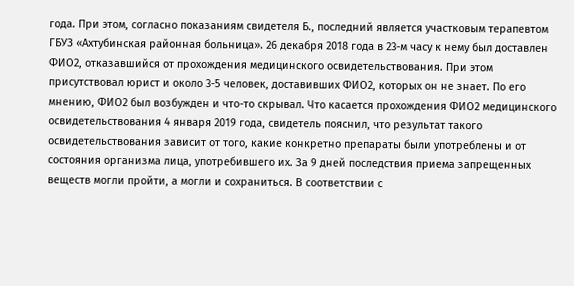года. При этом, согласно показаниям свидетеля Б., последний является участковым терапевтом ГБУЗ «Ахтубинская районная больница». 26 декабря 2018 года в 23-м часу к нему был доставлен ФИО2, отказавшийся от прохождения медицинского освидетельствования. При этом присутствовал юрист и около 3-5 человек, доставивших ФИО2, которых он не знает. По его мнению, ФИО2 был возбужден и что-то скрывал. Что касается прохождения ФИО2 медицинского освидетельствования 4 января 2019 года, свидетель пояснил, что результат такого освидетельствования зависит от того, какие конкретно препараты были употреблены и от состояния организма лица, употребившего их. За 9 дней последствия приема запрещенных веществ могли пройти, а могли и сохраниться. В соответствии с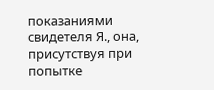показаниями свидетеля Я., она, присутствуя при попытке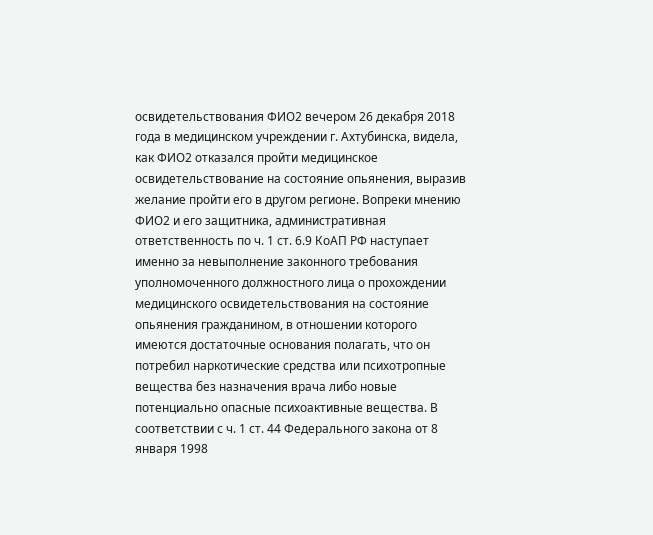освидетельствования ФИО2 вечером 26 декабря 2018 года в медицинском учреждении г. Ахтубинска, видела, как ФИО2 отказался пройти медицинское освидетельствование на состояние опьянения, выразив желание пройти его в другом регионе. Вопреки мнению ФИО2 и его защитника, административная ответственность по ч. 1 ст. 6.9 КоАП РФ наступает именно за невыполнение законного требования уполномоченного должностного лица о прохождении медицинского освидетельствования на состояние опьянения гражданином, в отношении которого имеются достаточные основания полагать, что он потребил наркотические средства или психотропные вещества без назначения врача либо новые потенциально опасные психоактивные вещества. В соответствии с ч. 1 ст. 44 Федерального закона от 8 января 1998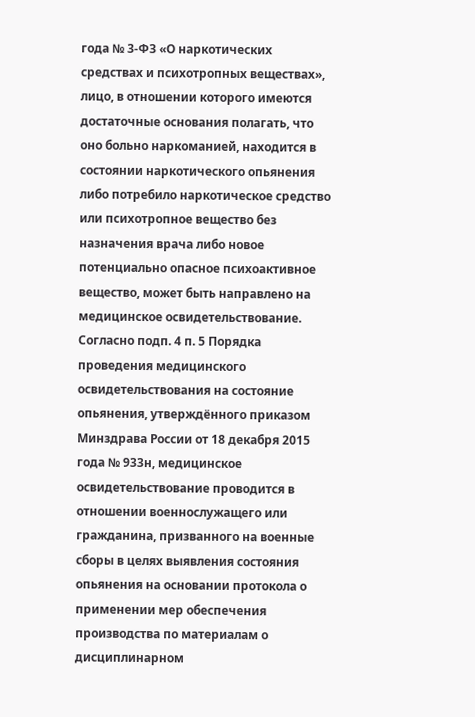года № 3-ФЗ «О наркотических средствах и психотропных веществах», лицо, в отношении которого имеются достаточные основания полагать, что оно больно наркоманией, находится в состоянии наркотического опьянения либо потребило наркотическое средство или психотропное вещество без назначения врача либо новое потенциально опасное психоактивное вещество, может быть направлено на медицинское освидетельствование. Согласно подп. 4 п. 5 Порядка проведения медицинского освидетельствования на состояние опьянения, утверждённого приказом Минздрава России от 18 декабря 2015 года № 933н, медицинское освидетельствование проводится в отношении военнослужащего или гражданина, призванного на военные сборы в целях выявления состояния опьянения на основании протокола о применении мер обеспечения производства по материалам о дисциплинарном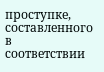проступке, составленного в соответствии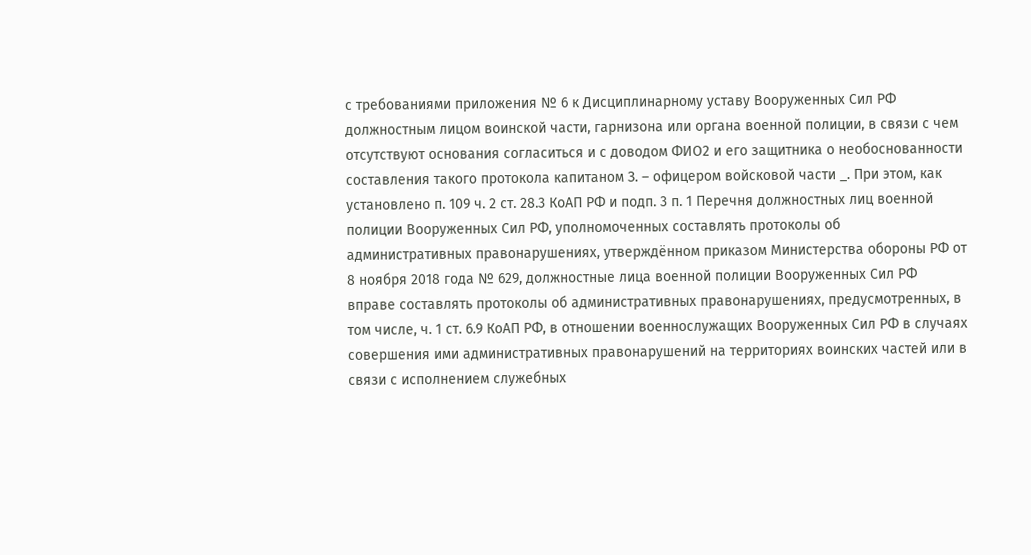с требованиями приложения № 6 к Дисциплинарному уставу Вооруженных Сил РФ должностным лицом воинской части, гарнизона или органа военной полиции, в связи с чем отсутствуют основания согласиться и с доводом ФИО2 и его защитника о необоснованности составления такого протокола капитаном З. – офицером войсковой части _. При этом, как установлено п. 109 ч. 2 ст. 28.3 КоАП РФ и подп. 3 п. 1 Перечня должностных лиц военной полиции Вооруженных Сил РФ, уполномоченных составлять протоколы об административных правонарушениях, утверждённом приказом Министерства обороны РФ от 8 ноября 2018 года № 629, должностные лица военной полиции Вооруженных Сил РФ вправе составлять протоколы об административных правонарушениях, предусмотренных, в том числе, ч. 1 ст. 6.9 КоАП РФ, в отношении военнослужащих Вооруженных Сил РФ в случаях совершения ими административных правонарушений на территориях воинских частей или в связи с исполнением служебных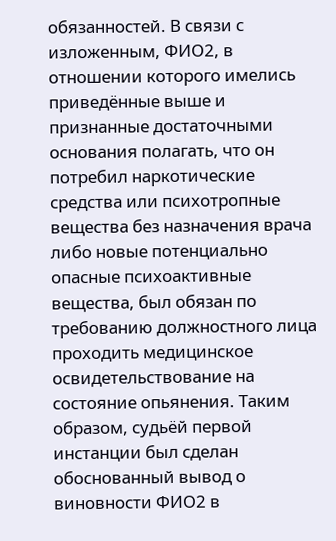обязанностей. В связи с изложенным, ФИО2, в отношении которого имелись приведённые выше и признанные достаточными основания полагать, что он потребил наркотические средства или психотропные вещества без назначения врача либо новые потенциально опасные психоактивные вещества, был обязан по требованию должностного лица проходить медицинское освидетельствование на состояние опьянения. Таким образом, судьёй первой инстанции был сделан обоснованный вывод о виновности ФИО2 в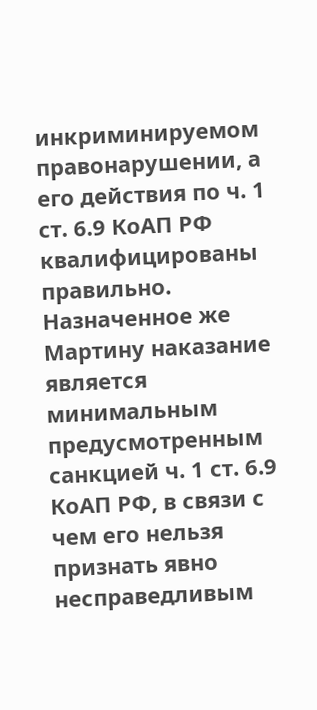инкриминируемом правонарушении, а его действия по ч. 1 ст. 6.9 КоАП РФ квалифицированы правильно. Назначенное же Мартину наказание является минимальным предусмотренным санкцией ч. 1 ст. 6.9 КоАП РФ, в связи с чем его нельзя признать явно несправедливым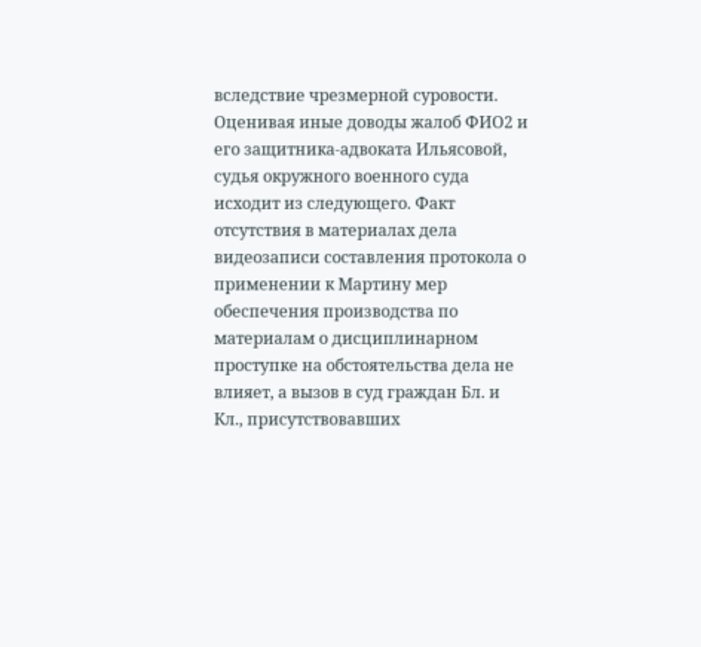вследствие чрезмерной суровости. Оценивая иные доводы жалоб ФИО2 и его защитника-адвоката Ильясовой, судья окружного военного суда исходит из следующего. Факт отсутствия в материалах дела видеозаписи составления протокола о применении к Мартину мер обеспечения производства по материалам о дисциплинарном проступке на обстоятельства дела не влияет, а вызов в суд граждан Бл. и Кл., присутствовавших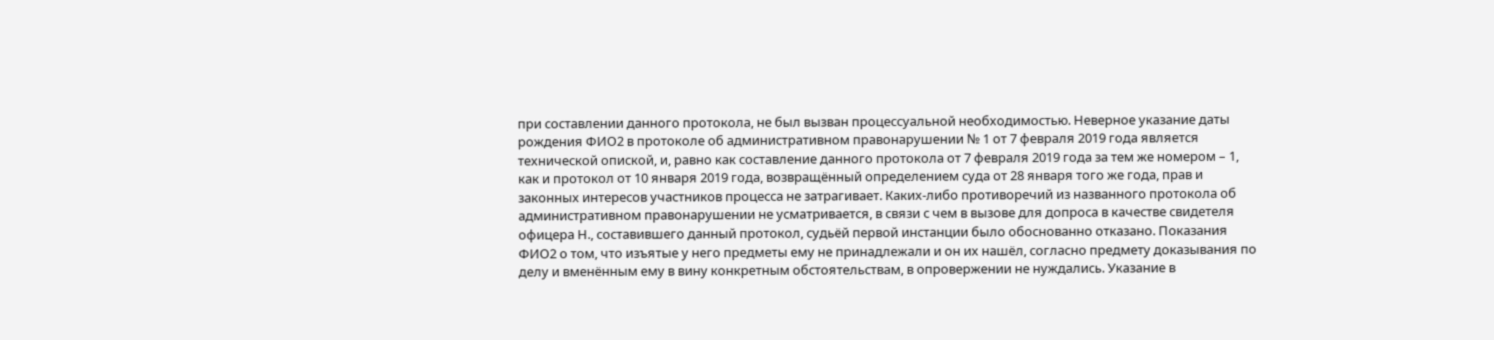при составлении данного протокола, не был вызван процессуальной необходимостью. Неверное указание даты рождения ФИО2 в протоколе об административном правонарушении № 1 от 7 февраля 2019 года является технической опиской, и, равно как составление данного протокола от 7 февраля 2019 года за тем же номером – 1, как и протокол от 10 января 2019 года, возвращённый определением суда от 28 января того же года, прав и законных интересов участников процесса не затрагивает. Каких-либо противоречий из названного протокола об административном правонарушении не усматривается, в связи с чем в вызове для допроса в качестве свидетеля офицера Н., составившего данный протокол, судьёй первой инстанции было обоснованно отказано. Показания ФИО2 о том, что изъятые у него предметы ему не принадлежали и он их нашёл, согласно предмету доказывания по делу и вменённым ему в вину конкретным обстоятельствам, в опровержении не нуждались. Указание в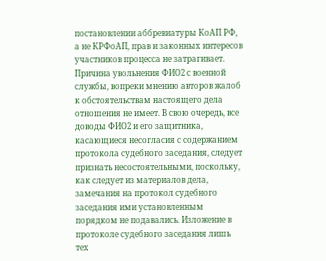постановлении аббревиатуры КоАП РФ, а не КРФоАП, прав и законных интересов участников процесса не затрагивает. Причина увольнения ФИО2 с военной службы, вопреки мнению авторов жалоб к обстоятельствам настоящего дела отношения не имеет. В свою очередь, все доводы ФИО2 и его защитника, касающиеся несогласия с содержанием протокола судебного заседания, следует признать несостоятельными, поскольку, как следует из материалов дела, замечания на протокол судебного заседания ими установленным порядком не подавались. Изложение в протоколе судебного заседания лишь тех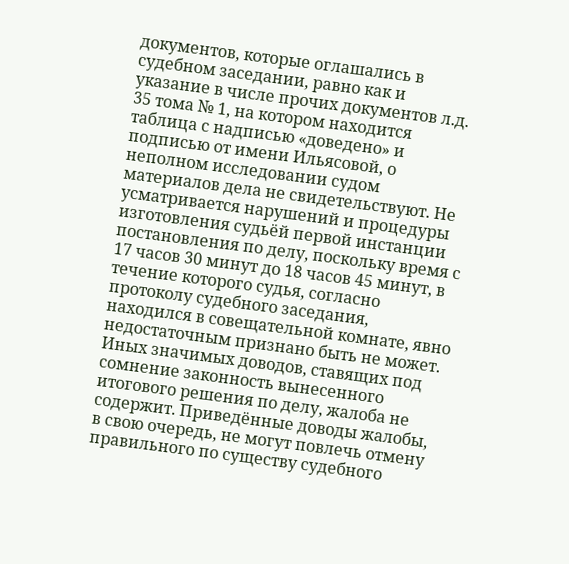документов, которые оглашались в судебном заседании, равно как и указание в числе прочих документов л.д. 35 тома № 1, на котором находится таблица с надписью «доведено» и подписью от имени Ильясовой, о неполном исследовании судом материалов дела не свидетельствуют. Не усматривается нарушений и процедуры изготовления судьёй первой инстанции постановления по делу, поскольку время с 17 часов 30 минут до 18 часов 45 минут, в течение которого судья, согласно протоколу судебного заседания, находился в совещательной комнате, явно недостаточным признано быть не может. Иных значимых доводов, ставящих под сомнение законность вынесенного итогового решения по делу, жалоба не содержит. Приведённые доводы жалобы, в свою очередь, не могут повлечь отмену правильного по существу судебного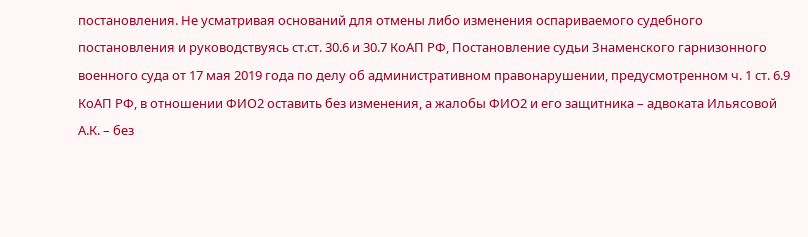постановления. Не усматривая оснований для отмены либо изменения оспариваемого судебного постановления и руководствуясь ст.ст. 30.6 и 30.7 КоАП РФ, Постановление судьи Знаменского гарнизонного военного суда от 17 мая 2019 года по делу об административном правонарушении, предусмотренном ч. 1 ст. 6.9 КоАП РФ, в отношении ФИО2 оставить без изменения, а жалобы ФИО2 и его защитника – адвоката Ильясовой А.К. – без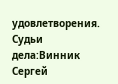удовлетворения. Судьи дела:Винник Сергей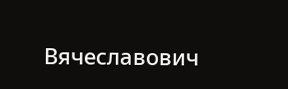Вячеславович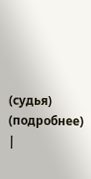(судья) (подробнее) |